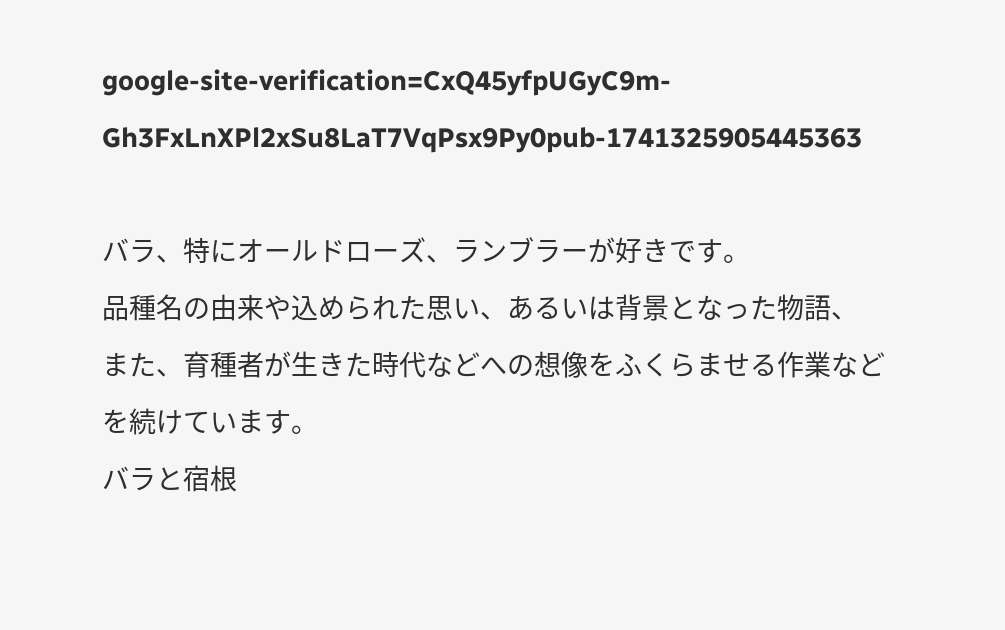google-site-verification=CxQ45yfpUGyC9m-Gh3FxLnXPl2xSu8LaT7VqPsx9Py0pub-1741325905445363

バラ、特にオールドローズ、ランブラーが好きです。
品種名の由来や込められた思い、あるいは背景となった物語、
また、育種者が生きた時代などへの想像をふくらませる作業などを続けています。
バラと宿根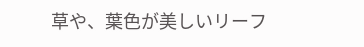草や、葉色が美しいリーフ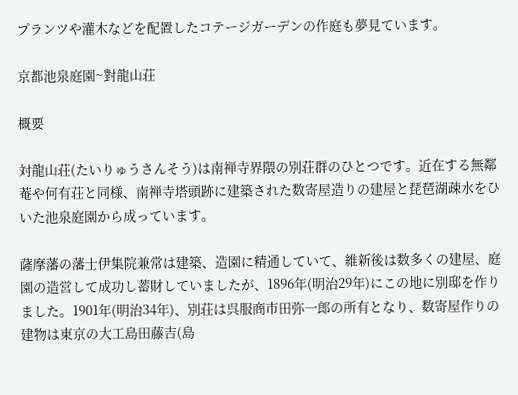プランツや灌木などを配置したコテージガーデンの作庭も夢見ています。

京都池泉庭園~對龍山荘

概要

対龍山荘(たいりゅうさんそう)は南禅寺界隈の別荘群のひとつです。近在する無鄰菴や何有荘と同様、南禅寺塔頭跡に建築された数寄屋造りの建屋と琵琶湖疎水をひいた池泉庭園から成っています。

薩摩藩の藩士伊集院兼常は建築、造園に精通していて、維新後は数多くの建屋、庭園の造営して成功し蓄財していましたが、1896年(明治29年)にこの地に別邸を作りました。1901年(明治34年)、別荘は呉服商市田弥一郎の所有となり、数寄屋作りの建物は東京の大工島田藤吉(島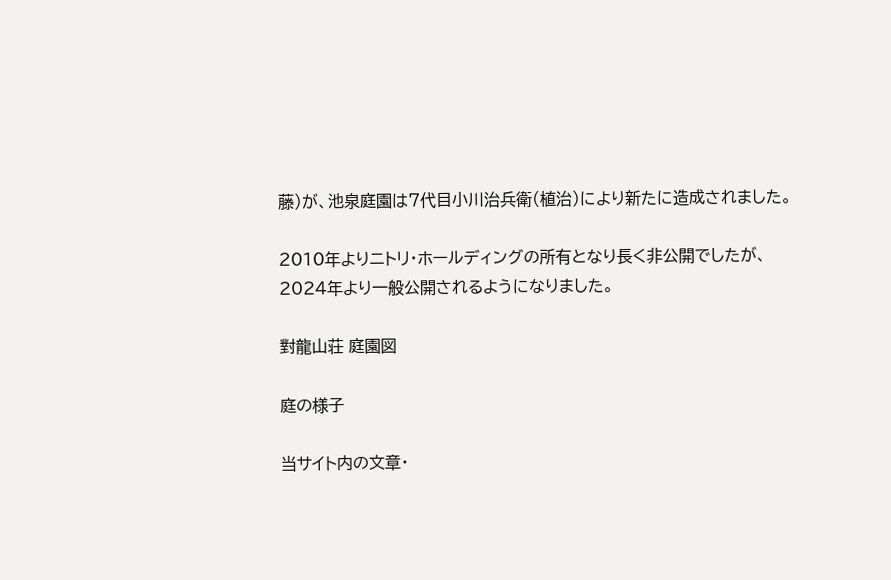藤)が、池泉庭園は7代目小川治兵衛(植治)により新たに造成されました。

2010年よりニトリ・ホールディングの所有となり長く非公開でしたが、2024年より一般公開されるようになりました。

對龍山荘 庭園図

庭の様子

当サイト内の文章・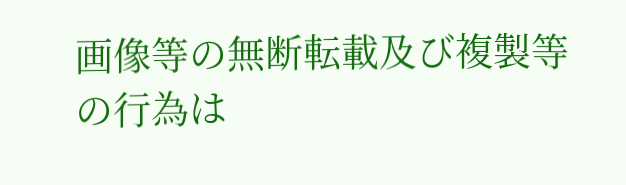画像等の無断転載及び複製等の行為は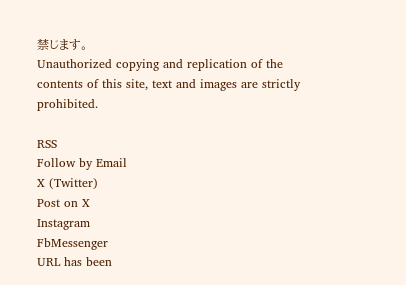禁じます。
Unauthorized copying and replication of the contents of this site, text and images are strictly prohibited.

RSS
Follow by Email
X (Twitter)
Post on X
Instagram
FbMessenger
URL has been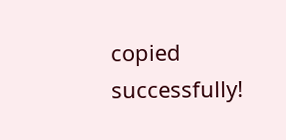copied successfully!